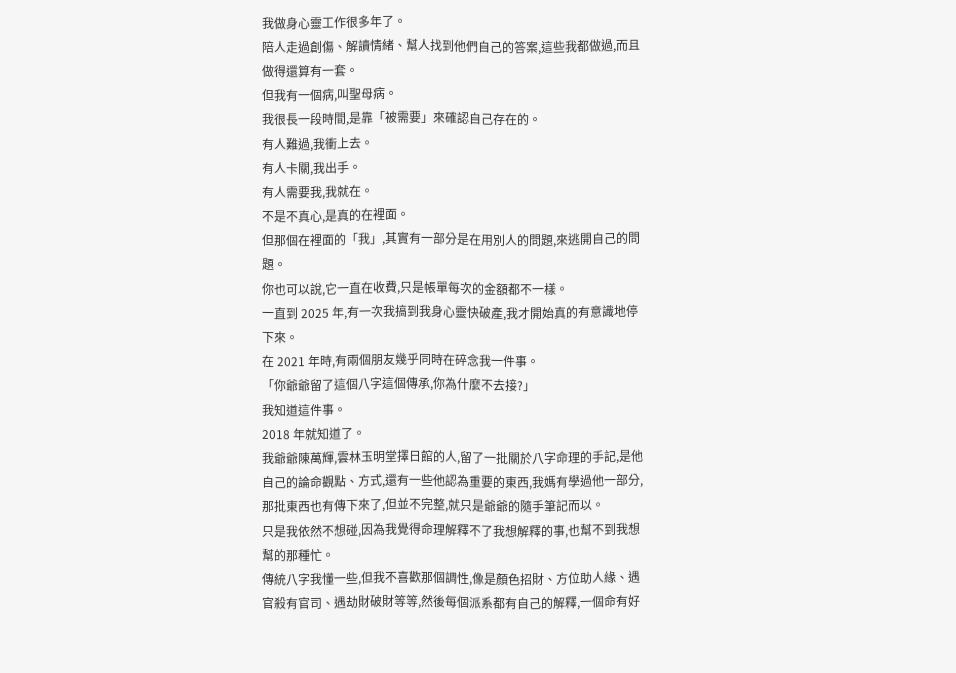我做身心靈工作很多年了。
陪人走過創傷、解讀情緒、幫人找到他們自己的答案,這些我都做過,而且做得還算有一套。
但我有一個病,叫聖母病。
我很長一段時間,是靠「被需要」來確認自己存在的。
有人難過,我衝上去。
有人卡關,我出手。
有人需要我,我就在。
不是不真心,是真的在裡面。
但那個在裡面的「我」,其實有一部分是在用別人的問題,來逃開自己的問題。
你也可以說,它一直在收費,只是帳單每次的金額都不一樣。
一直到 2025 年,有一次我搞到我身心靈快破產,我才開始真的有意識地停下來。
在 2021 年時,有兩個朋友幾乎同時在碎念我一件事。
「你爺爺留了這個八字這個傳承,你為什麼不去接?」
我知道這件事。
2018 年就知道了。
我爺爺陳萬輝,雲林玉明堂擇日館的人,留了一批關於八字命理的手記,是他自己的論命觀點、方式,還有一些他認為重要的東西,我媽有學過他一部分,那批東西也有傳下來了,但並不完整,就只是爺爺的隨手筆記而以。
只是我依然不想碰,因為我覺得命理解釋不了我想解釋的事,也幫不到我想幫的那種忙。
傳統八字我懂一些,但我不喜歡那個調性,像是顏色招財、方位助人緣、遇官殺有官司、遇劫財破財等等,然後每個派系都有自己的解釋,一個命有好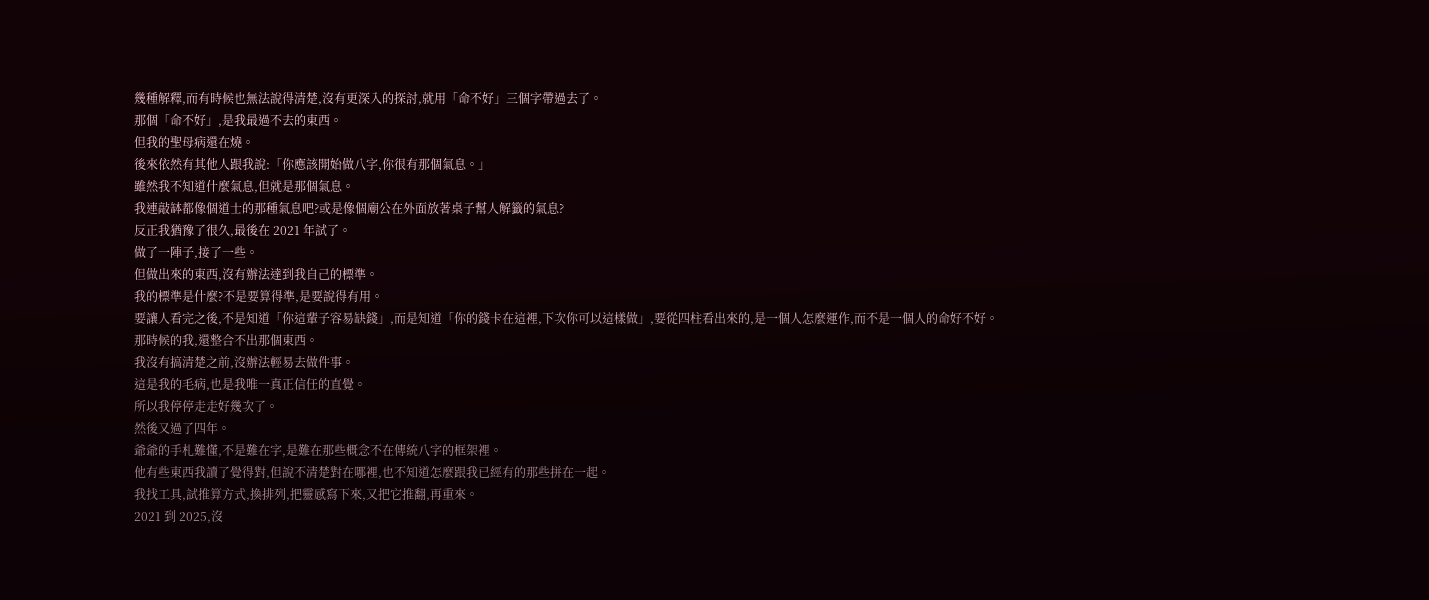幾種解釋,而有時候也無法說得清楚,沒有更深入的探討,就用「命不好」三個字帶過去了。
那個「命不好」,是我最過不去的東西。
但我的聖母病還在燒。
後來依然有其他人跟我說:「你應該開始做八字,你很有那個氣息。」
雖然我不知道什麼氣息,但就是那個氣息。
我連敲缽都像個道士的那種氣息吧?或是像個廟公在外面放著桌子幫人解籤的氣息?
反正我猶豫了很久,最後在 2021 年試了。
做了一陣子,接了一些。
但做出來的東西,沒有辦法達到我自己的標準。
我的標準是什麼?不是要算得準,是要說得有用。
要讓人看完之後,不是知道「你這輩子容易缺錢」,而是知道「你的錢卡在這裡,下次你可以這樣做」,要從四柱看出來的,是一個人怎麼運作,而不是一個人的命好不好。
那時候的我,還整合不出那個東西。
我沒有搞清楚之前,沒辦法輕易去做件事。
這是我的毛病,也是我唯一真正信任的直覺。
所以我停停走走好幾次了。
然後又過了四年。
爺爺的手札難懂,不是難在字,是難在那些概念不在傳統八字的框架裡。
他有些東西我讀了覺得對,但說不清楚對在哪裡,也不知道怎麼跟我已經有的那些拼在一起。
我找工具,試推算方式,換排列,把靈感寫下來,又把它推翻,再重來。
2021 到 2025,沒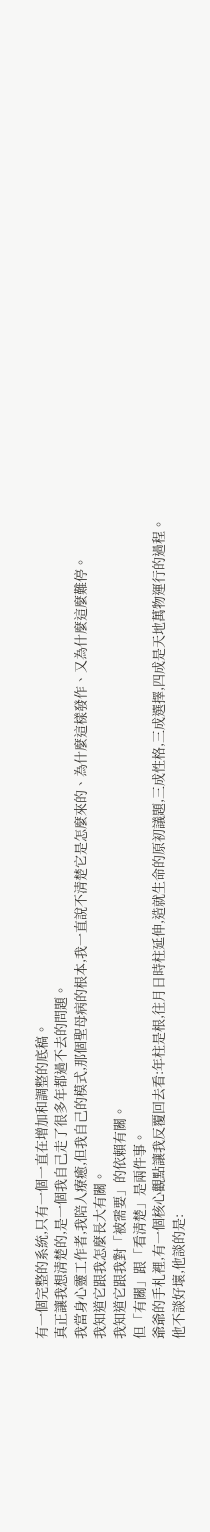有一個完整的系統,只有一個一直在增加和調整的底稿。
真正讓我想清楚的,是一個我自己走了很多年都過不去的問題。
我當身心靈工作者,我陪人療癒,但我自己的模式,那個聖母病的根本,我一直說不清楚它是怎麼來的、為什麼這樣發作、又為什麼這麼難停。
我知道它跟我怎麼長大有關。
我知道它跟我對「被需要」的依賴有關。
但「有關」跟「看清楚」是兩件事。
爺爺的手札裡,有一個核心觀點讓我反覆回去看:年柱是根,往月日時柱延伸,造就生命的原初議題,三成性格,三成選擇,四成是天地萬物運行的過程。
他不談好壞,他談的是: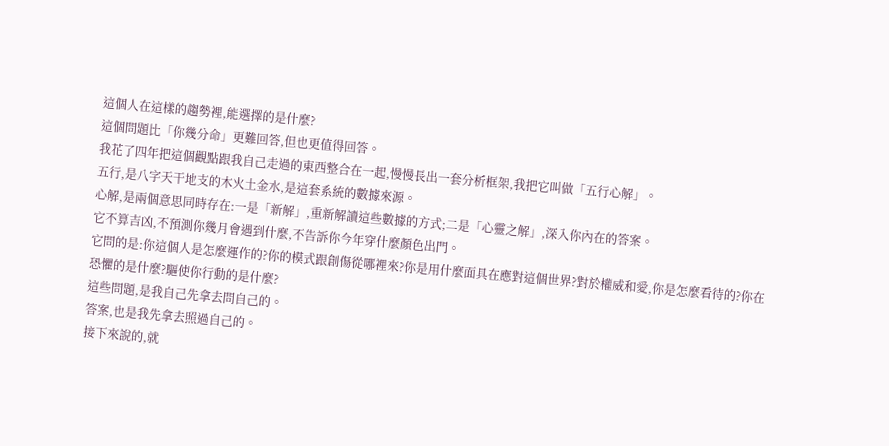這個人在這樣的趨勢裡,能選擇的是什麼?
這個問題比「你幾分命」更難回答,但也更值得回答。
我花了四年把這個觀點跟我自己走過的東西整合在一起,慢慢長出一套分析框架,我把它叫做「五行心解」。
五行,是八字天干地支的木火土金水,是這套系統的數據來源。
心解,是兩個意思同時存在:一是「新解」,重新解讀這些數據的方式;二是「心靈之解」,深入你內在的答案。
它不算吉凶,不預測你幾月會遇到什麼,不告訴你今年穿什麼顏色出門。
它問的是:你這個人是怎麼運作的?你的模式跟創傷從哪裡來?你是用什麼面具在應對這個世界?對於權威和愛,你是怎麼看待的?你在恐懼的是什麼?驅使你行動的是什麼?
這些問題,是我自己先拿去問自己的。
答案,也是我先拿去照過自己的。
接下來說的,就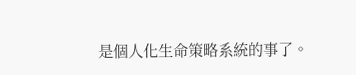是個人化生命策略系統的事了。